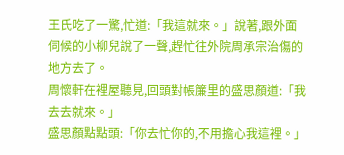王氏吃了一驚,忙道:「我這就來。」說著,跟外面伺候的小柳兒說了一聲,趕忙往外院周承宗治傷的地方去了。
周懷軒在裡屋聽見,回頭對帳簾里的盛思顏道:「我去去就來。」
盛思顏點點頭:「你去忙你的,不用擔心我這裡。」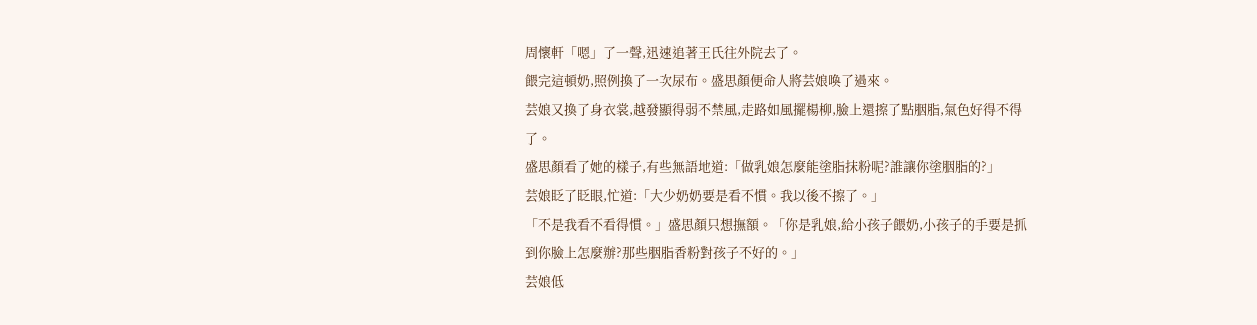周懷軒「嗯」了一聲,迅速追著王氏往外院去了。
餵完這頓奶,照例換了一次尿布。盛思顏便命人將芸娘喚了過來。
芸娘又換了身衣裳,越發顯得弱不禁風,走路如風擺楊柳,臉上還擦了點胭脂,氣色好得不得了。
盛思顏看了她的樣子,有些無語地道:「做乳娘怎麼能塗脂抹粉呢?誰讓你塗胭脂的?」
芸娘眨了眨眼,忙道:「大少奶奶要是看不慣。我以後不擦了。」
「不是我看不看得慣。」盛思顏只想撫額。「你是乳娘,給小孩子餵奶,小孩子的手要是抓到你臉上怎麼辦?那些胭脂香粉對孩子不好的。」
芸娘低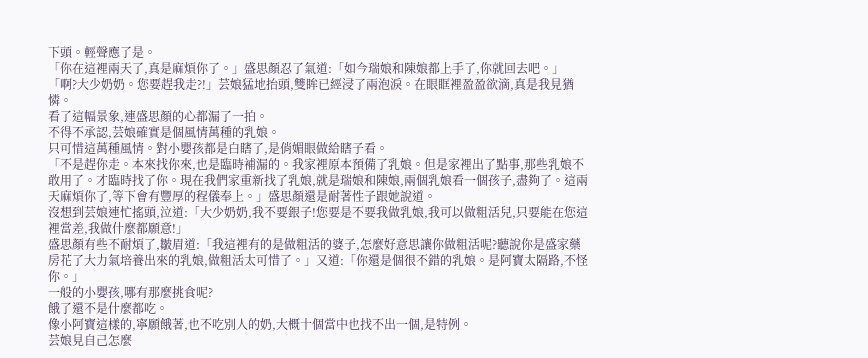下頭。輕聲應了是。
「你在這裡兩天了,真是麻煩你了。」盛思顏忍了氣道:「如今瑞娘和陳娘都上手了,你就回去吧。」
「啊?大少奶奶。您要趕我走?!」芸娘猛地抬頭,雙眸已經浸了兩泡淚。在眼眶裡盈盈欲滴,真是我見猶憐。
看了這幅景象,連盛思顏的心都漏了一拍。
不得不承認,芸娘確實是個風情萬種的乳娘。
只可惜這萬種風情。對小嬰孩都是白瞎了,是俏媚眼做給瞎子看。
「不是趕你走。本來找你來,也是臨時補漏的。我家裡原本預備了乳娘。但是家裡出了點事,那些乳娘不敢用了。才臨時找了你。現在我們家重新找了乳娘,就是瑞娘和陳娘,兩個乳娘看一個孩子,盡夠了。這兩天麻煩你了,等下會有豐厚的程儀奉上。」盛思顏還是耐著性子跟她說道。
沒想到芸娘連忙搖頭,泣道:「大少奶奶,我不要銀子!您要是不要我做乳娘,我可以做粗活兒,只要能在您這裡當差,我做什麼都願意!」
盛思顏有些不耐煩了,皺眉道:「我這裡有的是做粗活的婆子,怎麼好意思讓你做粗活呢?聽說你是盛家藥房花了大力氣培養出來的乳娘,做粗活太可惜了。」又道:「你還是個很不錯的乳娘。是阿寶太隔路,不怪你。」
一般的小嬰孩,哪有那麼挑食呢?
餓了還不是什麼都吃。
像小阿寶這樣的,寧願餓著,也不吃別人的奶,大概十個當中也找不出一個,是特例。
芸娘見自己怎麼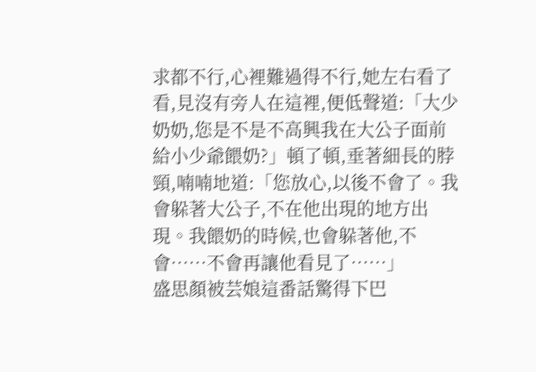求都不行,心裡難過得不行,她左右看了看,見沒有旁人在這裡,便低聲道:「大少奶奶,您是不是不高興我在大公子面前給小少爺餵奶?」頓了頓,垂著細長的脖頸,喃喃地道:「您放心,以後不會了。我會躲著大公子,不在他出現的地方出現。我餵奶的時候,也會躲著他,不會……不會再讓他看見了……」
盛思顏被芸娘這番話驚得下巴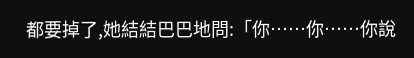都要掉了,她結結巴巴地問:「你……你……你說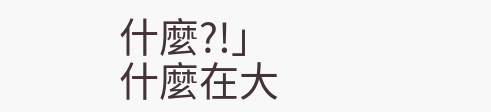什麼?!」
什麼在大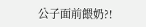公子面前餵奶?!